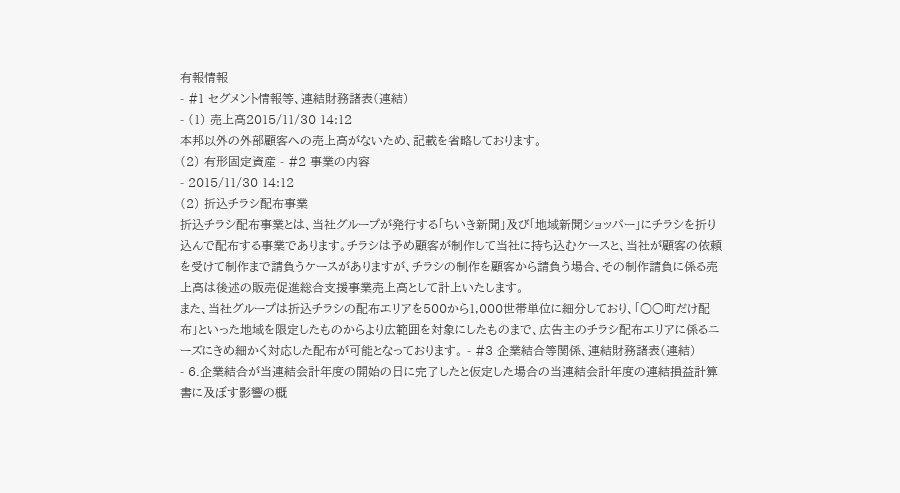有報情報
- #1 セグメント情報等、連結財務諸表(連結)
- (1) 売上高2015/11/30 14:12
本邦以外の外部顧客への売上高がないため、記載を省略しております。
(2) 有形固定資産 - #2 事業の内容
- 2015/11/30 14:12
(2) 折込チラシ配布事業
折込チラシ配布事業とは、当社グループが発行する「ちいき新聞」及び「地域新聞ショッパー」にチラシを折り込んで配布する事業であります。チラシは予め顧客が制作して当社に持ち込むケースと、当社が顧客の依頼を受けて制作まで請負うケースがありますが、チラシの制作を顧客から請負う場合、その制作請負に係る売上高は後述の販売促進総合支援事業売上高として計上いたします。
また、当社グループは折込チラシの配布エリアを500から1,000世帯単位に細分しており、「○○町だけ配布」といった地域を限定したものからより広範囲を対象にしたものまで、広告主のチラシ配布エリアに係るニーズにきめ細かく対応した配布が可能となっております。 - #3 企業結合等関係、連結財務諸表(連結)
- 6.企業結合が当連結会計年度の開始の日に完了したと仮定した場合の当連結会計年度の連結損益計算書に及ぼす影響の概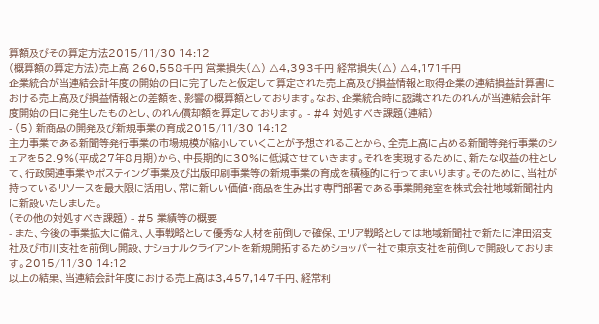算額及びその算定方法2015/11/30 14:12
(概算額の算定方法)売上高 260,558千円 営業損失(△) △4,393千円 経常損失(△) △4,171千円
企業統合が当連結会計年度の開始の日に完了したと仮定して算定された売上高及び損益情報と取得企業の連結損益計算書における売上高及び損益情報との差額を、影響の概算額としております。なお、企業統合時に認識されたのれんが当連結会計年度開始の日に発生したものとし、のれん償却額を算定しております。 - #4 対処すべき課題(連結)
- (5) 新商品の開発及び新規事業の育成2015/11/30 14:12
主力事業である新聞等発行事業の市場規模が縮小していくことが予想されることから、全売上高に占める新聞等発行事業のシェアを52.9%(平成27年8月期)から、中長期的に30%に低減させていきます。それを実現するために、新たな収益の柱として、行政関連事業やポスティング事業及び出版印刷事業等の新規事業の育成を積極的に行ってまいります。そのために、当社が持っているリソースを最大限に活用し、常に新しい価値・商品を生み出す専門部署である事業開発室を株式会社地域新聞社内に新設いたしました。
(その他の対処すべき課題) - #5 業績等の概要
- また、今後の事業拡大に備え、人事戦略として優秀な人材を前倒しで確保、エリア戦略としては地域新聞社で新たに津田沼支社及び市川支社を前倒し開設、ナショナルクライアントを新規開拓するためショッパー社で東京支社を前倒しで開設しております。2015/11/30 14:12
以上の結果、当連結会計年度における売上高は3,457,147千円、経常利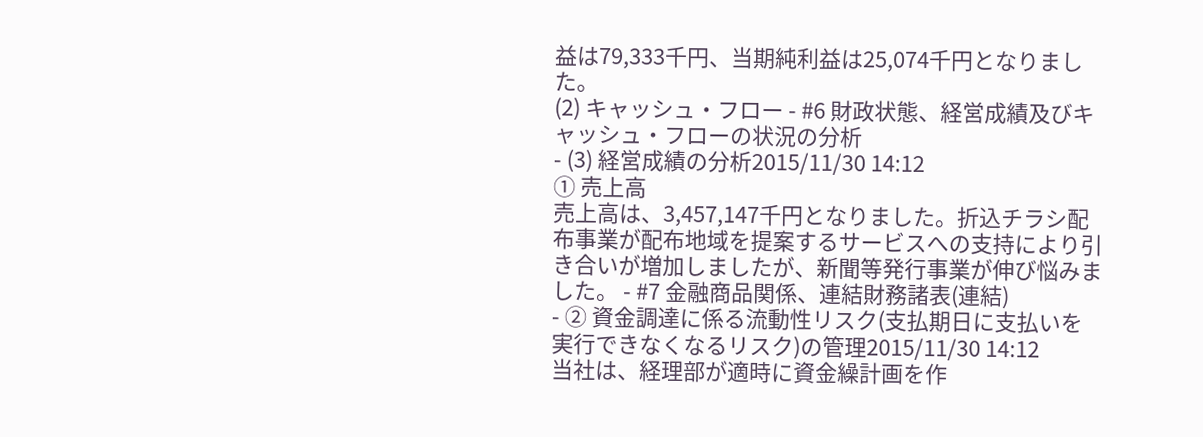益は79,333千円、当期純利益は25,074千円となりました。
(2) キャッシュ・フロー - #6 財政状態、経営成績及びキャッシュ・フローの状況の分析
- (3) 経営成績の分析2015/11/30 14:12
① 売上高
売上高は、3,457,147千円となりました。折込チラシ配布事業が配布地域を提案するサービスへの支持により引き合いが増加しましたが、新聞等発行事業が伸び悩みました。 - #7 金融商品関係、連結財務諸表(連結)
- ② 資金調達に係る流動性リスク(支払期日に支払いを実行できなくなるリスク)の管理2015/11/30 14:12
当社は、経理部が適時に資金繰計画を作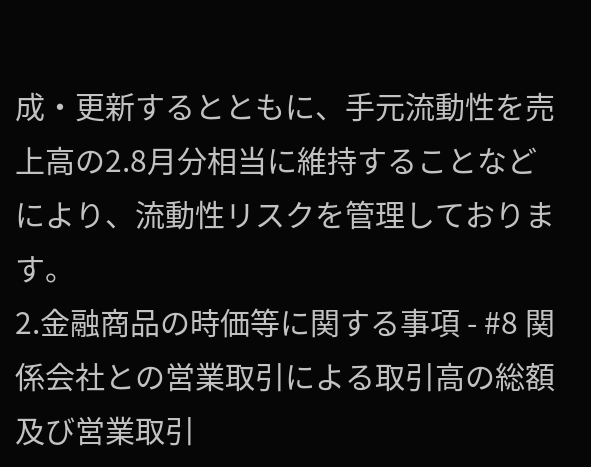成・更新するとともに、手元流動性を売上高の2.8月分相当に維持することなどにより、流動性リスクを管理しております。
2.金融商品の時価等に関する事項 - #8 関係会社との営業取引による取引高の総額及び営業取引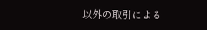以外の取引による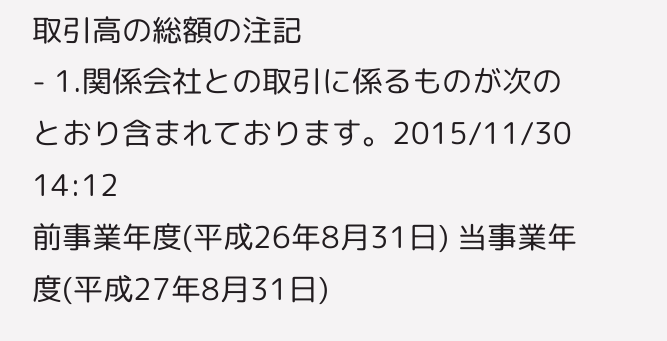取引高の総額の注記
- 1.関係会社との取引に係るものが次のとおり含まれております。2015/11/30 14:12
前事業年度(平成26年8月31日) 当事業年度(平成27年8月31日)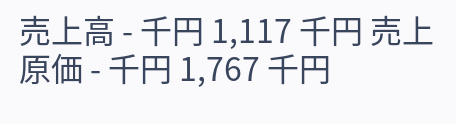売上高 - 千円 1,117 千円 売上原価 - 千円 1,767 千円